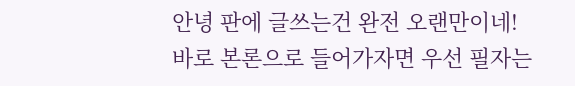안녕 판에 글쓰는건 완전 오랜만이네!
바로 본론으로 들어가자면 우선 필자는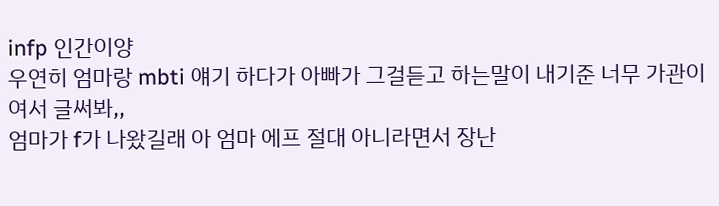infp 인간이양
우연히 엄마랑 mbti 얘기 하다가 아빠가 그걸듣고 하는말이 내기준 너무 가관이여서 글써봐,,
엄마가 f가 나왔길래 아 엄마 에프 절대 아니라면서 장난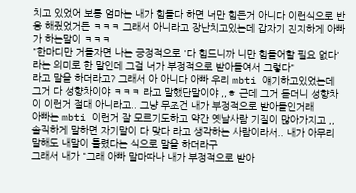치고 있었어 보통 엄마는 내가 힘들다 하면 너만 힘든거 아니다 이런식으로 반응 해줬었거든 ㅋㅋㅋ 그래서 아니라고 장난치고있는데 갑자기 진지하게 아빠가 하는말이 ㅋㅋㅋ
"한마디만 거들자면 나는 긍정적으로 '다 힘드니까 니만 힘들어할 필요 없다' 라는 의미로 한 말인데 그걸 너가 부정적으로 받아들여서 그렇다"
라고 말을 하더라고? 그래서 아 아니다 아빠 우리 mbti 얘기하고있었는데 그거 다 성향차이야 ㅋㅋㅋ 라고 말했단말이야 ,,ㅎ 근데 그거 듣더니 성향차이 이런거 절대 아니라고.. 그냥 무조건 내가 부정적으로 받아들인거래
아빠는 mbti 이런거 잘 모르기도하고 약간 옛날사람 기질이 많아가지고 ,, 솔직하게 말하면 자기말이 다 맞다 라고 생각하는 사람이라서.. 내가 아무리 말해도 내말이 틀렸다는 식으로 말을 하더라구
그래서 내가 "그래 아빠 말마따나 내가 부정적으로 받아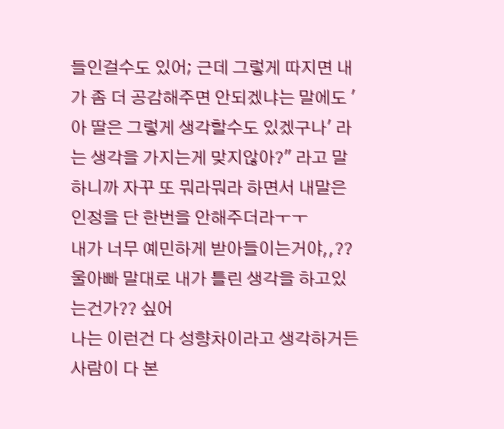들인걸수도 있어; 근데 그렇게 따지면 내가 좀 더 공감해주면 안되겠냐는 말에도 '아 딸은 그렇게 생각할수도 있겠구나' 라는 생각을 가지는게 맞지않아?" 라고 말하니까 자꾸 또 뭐라뭐라 하면서 내말은 인정을 단 한번을 안해주더라ㅜㅜ
내가 너무 예민하게 받아들이는거야,,?? 울아빠 말대로 내가 틀린 생각을 하고있는건가?? 싶어
나는 이런건 다 성향차이라고 생각하거든 사람이 다 본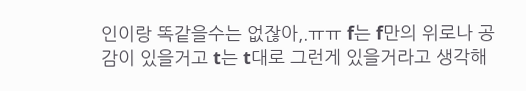인이랑 똑같을수는 없잖아,.ㅠㅠ f는 f만의 위로나 공감이 있을거고 t는 t대로 그런게 있을거라고 생각해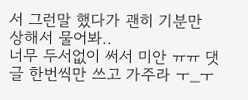서 그런말 했다가 괜히 기분만 상해서 물어봐..
너무 두서없이 써서 미안 ㅠㅠ 댓글 한번씩만 쓰고 가주라 ㅜ_ㅜ